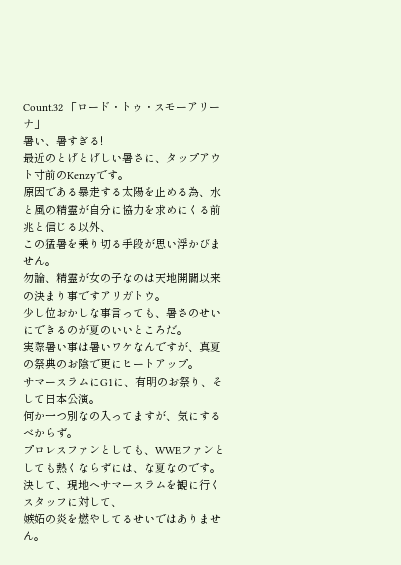Count.32 「ロード・トゥ・スモーアリーナ」
暑い、暑すぎる!
最近のとげとげしい暑さに、タップアウト寸前のKenzyです。
原因である暴走する太陽を止める為、水と風の精霊が自分に協力を求めにくる前兆と信じる以外、
この猛暑を乗り切る手段が思い浮かびません。
勿論、精霊が女の子なのは天地開闢以来の決まり事ですアリガトウ。
少し位おかしな事言っても、暑さのせいにできるのが夏のいいところだ。
実際暑い事は暑いワケなんですが、真夏の祭典のお陰で更にヒートアップ。
サマースラムにG1に、有明のお祭り、そして日本公演。
何か一つ別なの入ってますが、気にするべからず。
プロレスファンとしても、WWEファンとしても熱くならずには、な夏なのです。
決して、現地へサマースラムを観に行くスタッフに対して、
嫉妬の炎を燃やしてるせいではありません。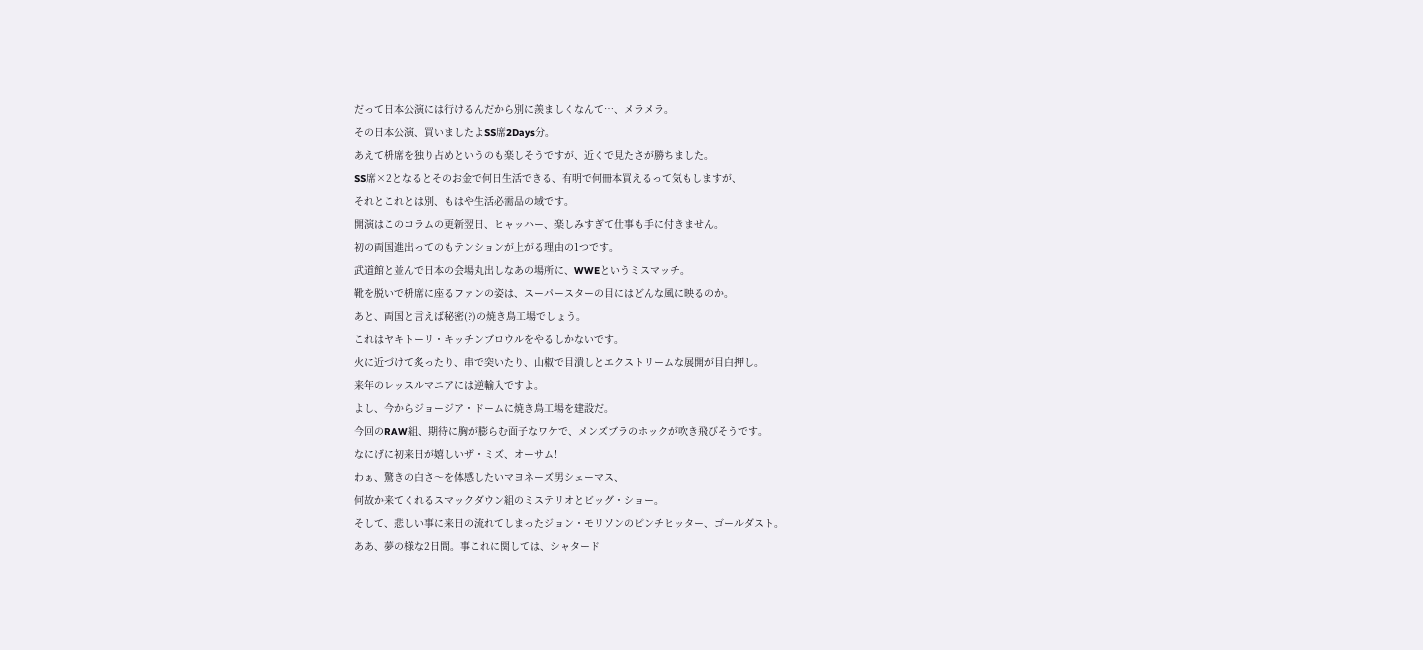だって日本公演には行けるんだから別に羨ましくなんて…、メラメラ。
その日本公演、買いましたよSS席2Days分。
あえて枡席を独り占めというのも楽しそうですが、近くで見たさが勝ちました。
SS席×2となるとそのお金で何日生活できる、有明で何冊本買えるって気もしますが、
それとこれとは別、もはや生活必需品の域です。
開演はこのコラムの更新翌日、ヒャッハー、楽しみすぎて仕事も手に付きません。
初の両国進出ってのもテンションが上がる理由の1つです。
武道館と並んで日本の会場丸出しなあの場所に、WWEというミスマッチ。
靴を脱いで枡席に座るファンの姿は、スーパースターの目にはどんな風に映るのか。
あと、両国と言えば秘密(?)の焼き鳥工場でしょう。
これはヤキトーリ・キッチンブロウルをやるしかないです。
火に近づけて炙ったり、串で突いたり、山椒で目潰しとエクストリームな展開が目白押し。
来年のレッスルマニアには逆輸入ですよ。
よし、今からジョージア・ドームに焼き鳥工場を建設だ。
今回のRAW組、期待に胸が膨らむ面子なワケで、メンズブラのホックが吹き飛びそうです。
なにげに初来日が嬉しいザ・ミズ、オーサム!
わぁ、驚きの白さ〜を体感したいマヨネーズ男シェーマス、
何故か来てくれるスマックダウン組のミステリオとビッグ・ショー。
そして、悲しい事に来日の流れてしまったジョン・モリソンのピンチヒッター、ゴールダスト。
ああ、夢の様な2日間。事これに関しては、シャタード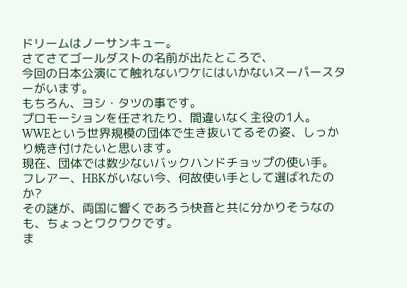ドリームはノーサンキュー。
さてさてゴールダストの名前が出たところで、
今回の日本公演にて触れないワケにはいかないスーパースターがいます。
もちろん、ヨシ・タツの事です。
プロモーションを任されたり、間違いなく主役の1人。
WWEという世界規模の団体で生き抜いてるその姿、しっかり焼き付けたいと思います。
現在、団体では数少ないバックハンドチョップの使い手。
フレアー、HBKがいない今、何故使い手として選ばれたのか?
その謎が、両国に響くであろう快音と共に分かりそうなのも、ちょっとワクワクです。
ま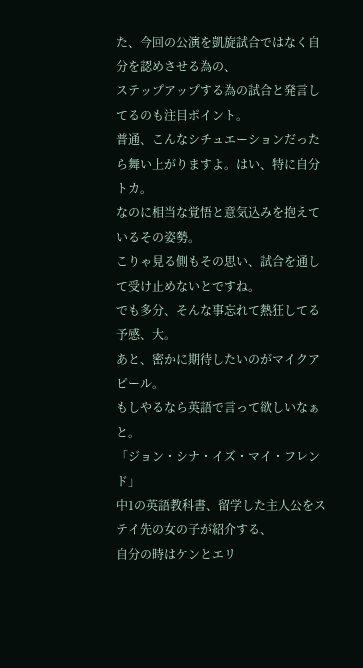た、今回の公演を凱旋試合ではなく自分を認めさせる為の、
ステップアップする為の試合と発言してるのも注目ポイント。
普通、こんなシチュエーションだったら舞い上がりますよ。はい、特に自分トカ。
なのに相当な覚悟と意気込みを抱えているその姿勢。
こりゃ見る側もその思い、試合を通して受け止めないとですね。
でも多分、そんな事忘れて熱狂してる予感、大。
あと、密かに期待したいのがマイクアピール。
もしやるなら英語で言って欲しいなぁと。
「ジョン・シナ・イズ・マイ・フレンド」
中1の英語教科書、留学した主人公をステイ先の女の子が紹介する、
自分の時はケンとエリ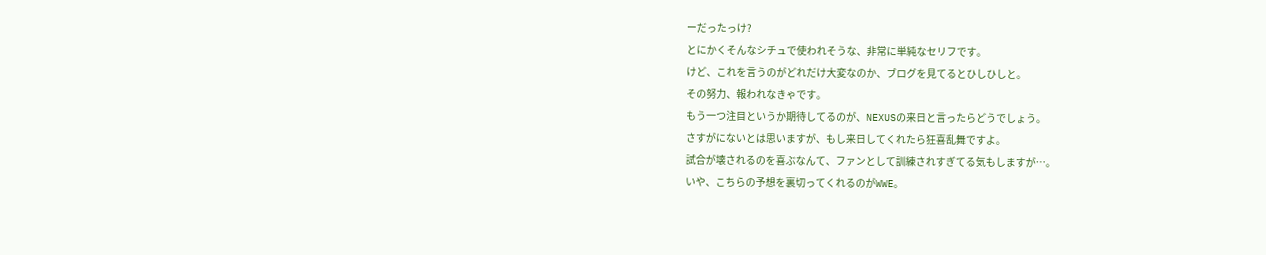ーだったっけ?
とにかくそんなシチュで使われそうな、非常に単純なセリフです。
けど、これを言うのがどれだけ大変なのか、ブログを見てるとひしひしと。
その努力、報われなきゃです。
もう一つ注目というか期待してるのが、NEXUSの来日と言ったらどうでしょう。
さすがにないとは思いますが、もし来日してくれたら狂喜乱舞ですよ。
試合が壊されるのを喜ぶなんて、ファンとして訓練されすぎてる気もしますが…。
いや、こちらの予想を裏切ってくれるのがWWE。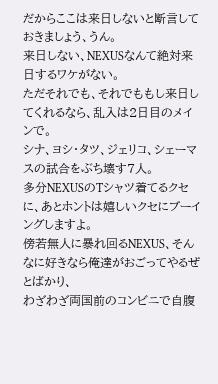だからここは来日しないと断言しておきましょう、うん。
来日しない、NEXUSなんて絶対来日するワケがない。
ただそれでも、それでももし来日してくれるなら、乱入は2日目のメインで。
シナ、ヨシ・タツ、ジェリコ、シェーマスの試合をぶち壊す7人。
多分NEXUSのTシャツ着てるクセに、あとホントは嬉しいクセにブーイングしますよ。
傍若無人に暴れ回るNEXUS、そんなに好きなら俺達がおごってやるぜとばかり、
わざわざ両国前のコンビニで自腹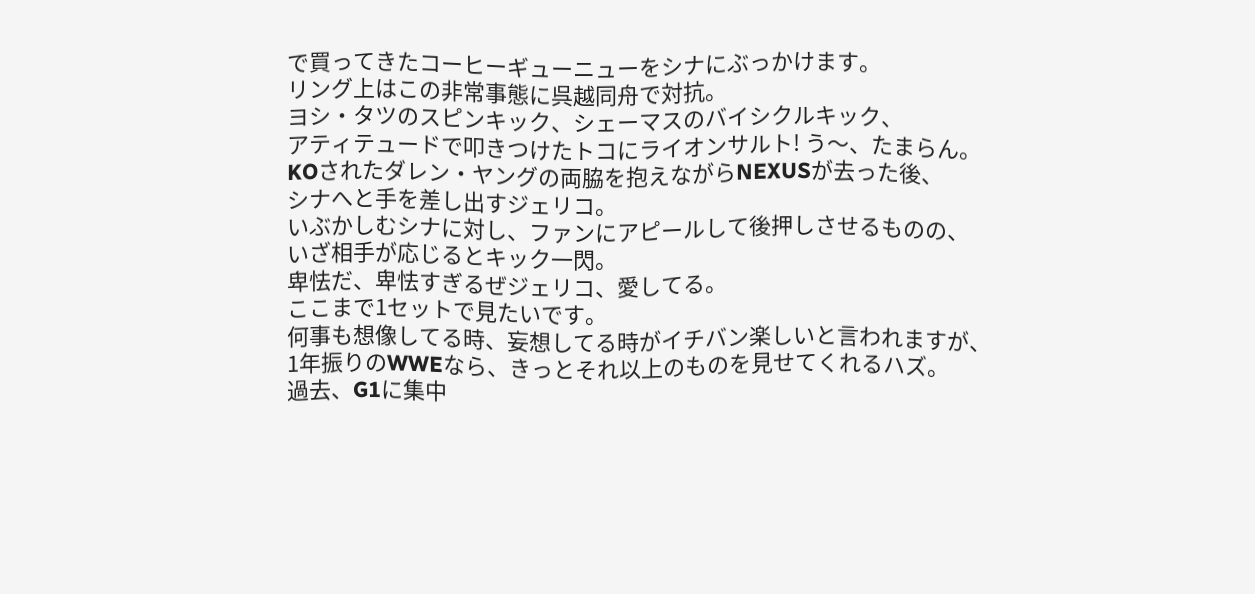で買ってきたコーヒーギューニューをシナにぶっかけます。
リング上はこの非常事態に呉越同舟で対抗。
ヨシ・タツのスピンキック、シェーマスのバイシクルキック、
アティテュードで叩きつけたトコにライオンサルト! う〜、たまらん。
KOされたダレン・ヤングの両脇を抱えながらNEXUSが去った後、
シナへと手を差し出すジェリコ。
いぶかしむシナに対し、ファンにアピールして後押しさせるものの、
いざ相手が応じるとキック一閃。
卑怯だ、卑怯すぎるぜジェリコ、愛してる。
ここまで1セットで見たいです。
何事も想像してる時、妄想してる時がイチバン楽しいと言われますが、
1年振りのWWEなら、きっとそれ以上のものを見せてくれるハズ。
過去、G1に集中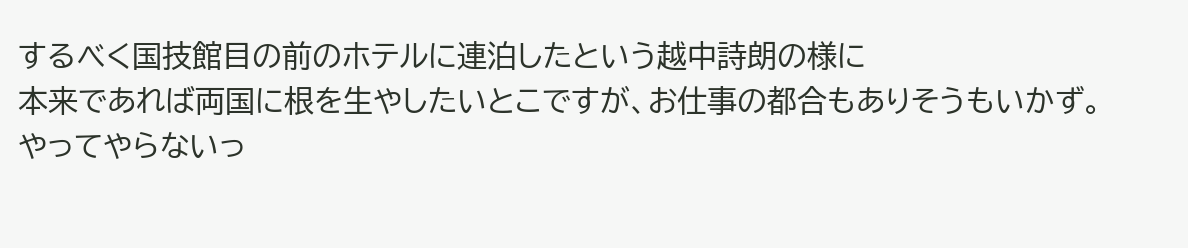するべく国技館目の前のホテルに連泊したという越中詩朗の様に
本来であれば両国に根を生やしたいとこですが、お仕事の都合もありそうもいかず。
やってやらないっ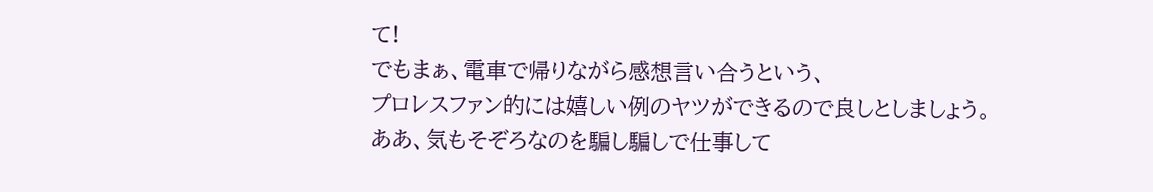て!
でもまぁ、電車で帰りながら感想言い合うという、
プロレスファン的には嬉しい例のヤツができるので良しとしましょう。
ああ、気もそぞろなのを騙し騙しで仕事して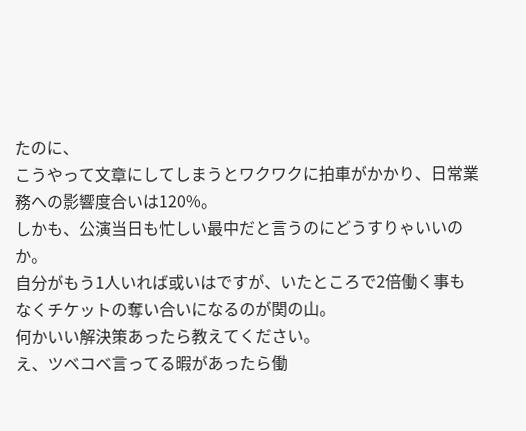たのに、
こうやって文章にしてしまうとワクワクに拍車がかかり、日常業務への影響度合いは120%。
しかも、公演当日も忙しい最中だと言うのにどうすりゃいいのか。
自分がもう1人いれば或いはですが、いたところで2倍働く事もなくチケットの奪い合いになるのが関の山。
何かいい解決策あったら教えてください。
え、ツベコベ言ってる暇があったら働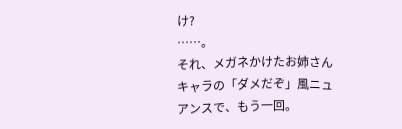け?
……。
それ、メガネかけたお姉さんキャラの「ダメだぞ」風ニュアンスで、もう一回。